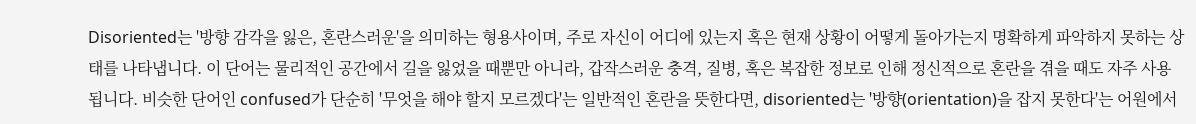Disoriented는 '방향 감각을 잃은, 혼란스러운'을 의미하는 형용사이며, 주로 자신이 어디에 있는지 혹은 현재 상황이 어떻게 돌아가는지 명확하게 파악하지 못하는 상태를 나타냅니다. 이 단어는 물리적인 공간에서 길을 잃었을 때뿐만 아니라, 갑작스러운 충격, 질병, 혹은 복잡한 정보로 인해 정신적으로 혼란을 겪을 때도 자주 사용됩니다. 비슷한 단어인 confused가 단순히 '무엇을 해야 할지 모르겠다'는 일반적인 혼란을 뜻한다면, disoriented는 '방향(orientation)을 잡지 못한다'는 어원에서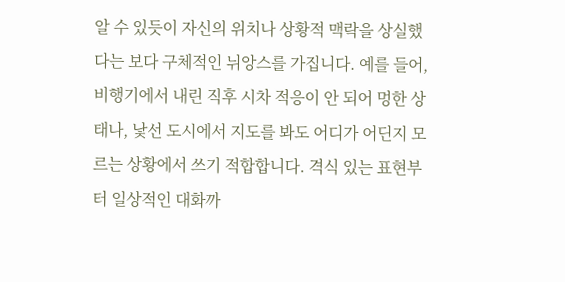알 수 있듯이 자신의 위치나 상황적 맥락을 상실했다는 보다 구체적인 뉘앙스를 가집니다. 예를 들어, 비행기에서 내린 직후 시차 적응이 안 되어 멍한 상태나, 낯선 도시에서 지도를 봐도 어디가 어딘지 모르는 상황에서 쓰기 적합합니다. 격식 있는 표현부터 일상적인 대화까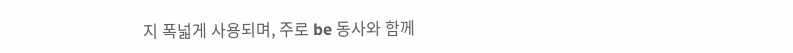지 폭넓게 사용되며, 주로 be 동사와 함께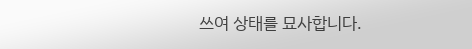쓰여 상태를 묘사합니다.